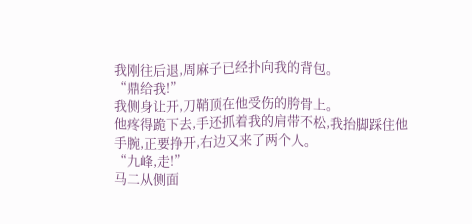我刚往后退,周麻子已经扑向我的背包。
“鼎给我!”
我侧身让开,刀鞘顶在他受伤的胯骨上。
他疼得跪下去,手还抓着我的肩带不松,我抬脚踩住他手腕,正要挣开,右边又来了两个人。
“九峰,走!”
马二从侧面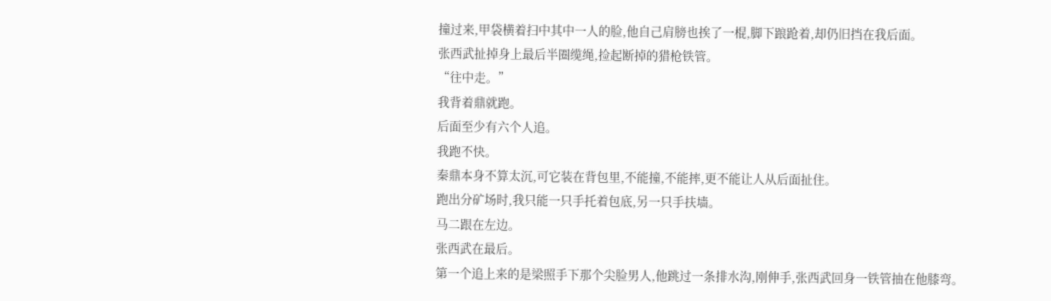撞过来,甲袋横着扫中其中一人的脸,他自己肩膀也挨了一棍,脚下踉跄着,却仍旧挡在我后面。
张西武扯掉身上最后半圈缆绳,捡起断掉的猎枪铁管。
“往中走。”
我背着鼎就跑。
后面至少有六个人追。
我跑不快。
秦鼎本身不算太沉,可它装在背包里,不能撞,不能摔,更不能让人从后面扯住。
跑出分矿场时,我只能一只手托着包底,另一只手扶墙。
马二跟在左边。
张西武在最后。
第一个追上来的是梁照手下那个尖脸男人,他跳过一条排水沟,刚伸手,张西武回身一铁管抽在他膝弯。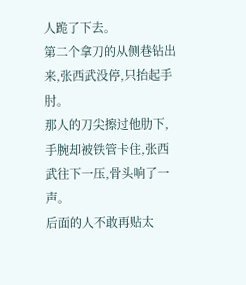人跪了下去。
第二个拿刀的从侧巷钻出来,张西武没停,只抬起手肘。
那人的刀尖擦过他肋下,手腕却被铁管卡住,张西武往下一压,骨头响了一声。
后面的人不敢再贴太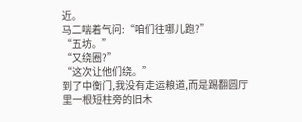近。
马二喘着气问:“咱们往哪儿跑?”
“五坊。”
“又绕圈?”
“这次让他们绕。”
到了中衡门,我没有走运粮道,而是踢翻圆厅里一根短柱旁的旧木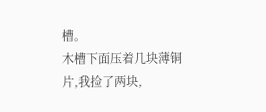槽。
木槽下面压着几块薄铜片,我捡了两块,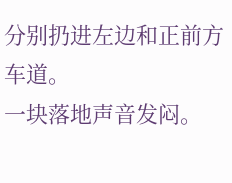分别扔进左边和正前方车道。
一块落地声音发闷。